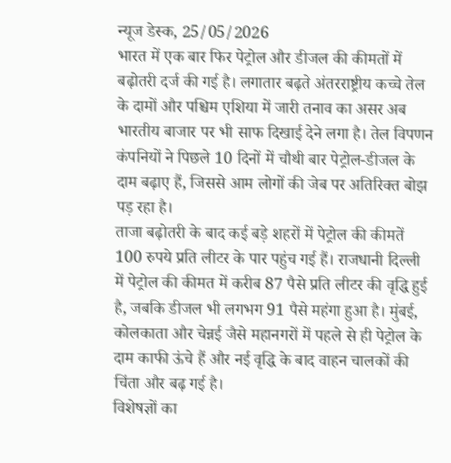न्यूज डेस्क, 25/05/2026
भारत में एक बार फिर पेट्रोल और डीजल की कीमतों में बढ़ोतरी दर्ज की गई है। लगातार बढ़ते अंतरराष्ट्रीय कच्चे तेल के दामों और पश्चिम एशिया में जारी तनाव का असर अब भारतीय बाजार पर भी साफ दिखाई देने लगा है। तेल विपणन कंपनियों ने पिछले 10 दिनों में चौथी बार पेट्रोल-डीजल के दाम बढ़ाए हैं, जिससे आम लोगों की जेब पर अतिरिक्त बोझ पड़ रहा है।
ताजा बढ़ोतरी के बाद कई बड़े शहरों में पेट्रोल की कीमतें 100 रुपये प्रति लीटर के पार पहुंच गई हैं। राजधानी दिल्ली में पेट्रोल की कीमत में करीब 87 पैसे प्रति लीटर की वृद्धि हुई है, जबकि डीजल भी लगभग 91 पैसे महंगा हुआ है। मुंबई, कोलकाता और चेन्नई जैसे महानगरों में पहले से ही पेट्रोल के दाम काफी ऊंचे हैं और नई वृद्धि के बाद वाहन चालकों की चिंता और बढ़ गई है।
विशेषज्ञों का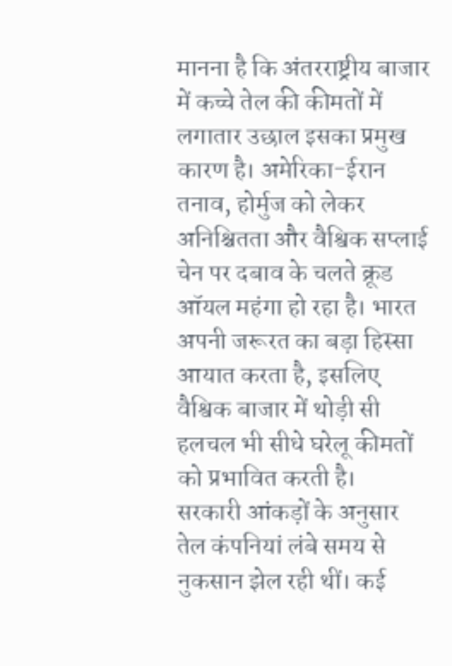मानना है कि अंतरराष्ट्रीय बाजार में कच्चे तेल की कीमतों में लगातार उछाल इसका प्रमुख कारण है। अमेरिका-ईरान तनाव, होर्मुज को लेकर अनिश्चितता और वैश्विक सप्लाई चेन पर दबाव के चलते क्रूड ऑयल महंगा हो रहा है। भारत अपनी जरूरत का बड़ा हिस्सा आयात करता है, इसलिए वैश्विक बाजार में थोड़ी सी हलचल भी सीधे घरेलू कीमतों को प्रभावित करती है।
सरकारी आंकड़ों के अनुसार तेल कंपनियां लंबे समय से नुकसान झेल रही थीं। कई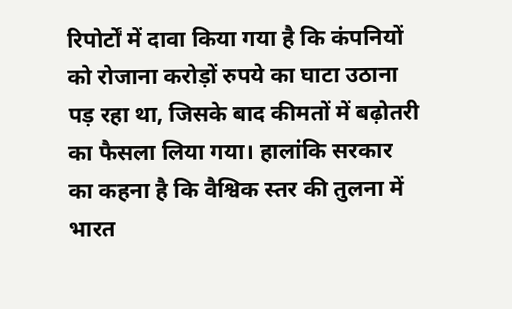रिपोर्टों में दावा किया गया है कि कंपनियों को रोजाना करोड़ों रुपये का घाटा उठाना पड़ रहा था, जिसके बाद कीमतों में बढ़ोतरी का फैसला लिया गया। हालांकि सरकार का कहना है कि वैश्विक स्तर की तुलना में भारत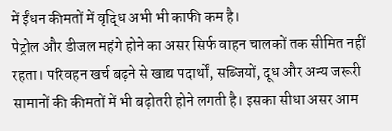में ईंधन कीमतों में वृद्धि अभी भी काफी कम है।
पेट्रोल और डीजल महंगे होने का असर सिर्फ वाहन चालकों तक सीमित नहीं रहता। परिवहन खर्च बढ़ने से खाद्य पदार्थों, सब्जियों, दूध और अन्य जरूरी सामानों की कीमतों में भी बढ़ोतरी होने लगती है। इसका सीधा असर आम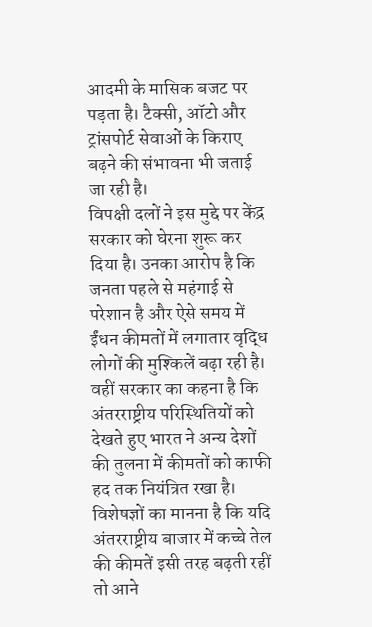आदमी के मासिक बजट पर पड़ता है। टैक्सी, ऑटो और ट्रांसपोर्ट सेवाओं के किराए बढ़ने की संभावना भी जताई जा रही है।
विपक्षी दलों ने इस मुद्दे पर केंद्र सरकार को घेरना शुरू कर दिया है। उनका आरोप है कि जनता पहले से महंगाई से परेशान है और ऐसे समय में ईंधन कीमतों में लगातार वृद्धि लोगों की मुश्किलें बढ़ा रही है। वहीं सरकार का कहना है कि अंतरराष्ट्रीय परिस्थितियों को देखते हुए भारत ने अन्य देशों की तुलना में कीमतों को काफी हद तक नियंत्रित रखा है।
विशेषज्ञों का मानना है कि यदि अंतरराष्ट्रीय बाजार में कच्चे तेल की कीमतें इसी तरह बढ़ती रहीं तो आने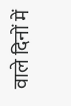वाले दिनों में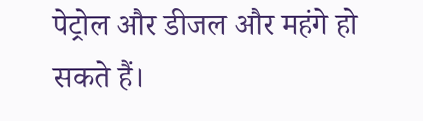पेट्रोल और डीजल और महंगे हो सकते हैं।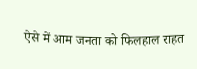ऐसे में आम जनता को फिलहाल राहत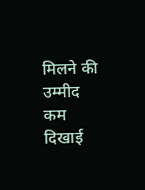मिलने की उम्मीद कम दिखाई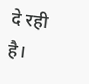दे रही है।